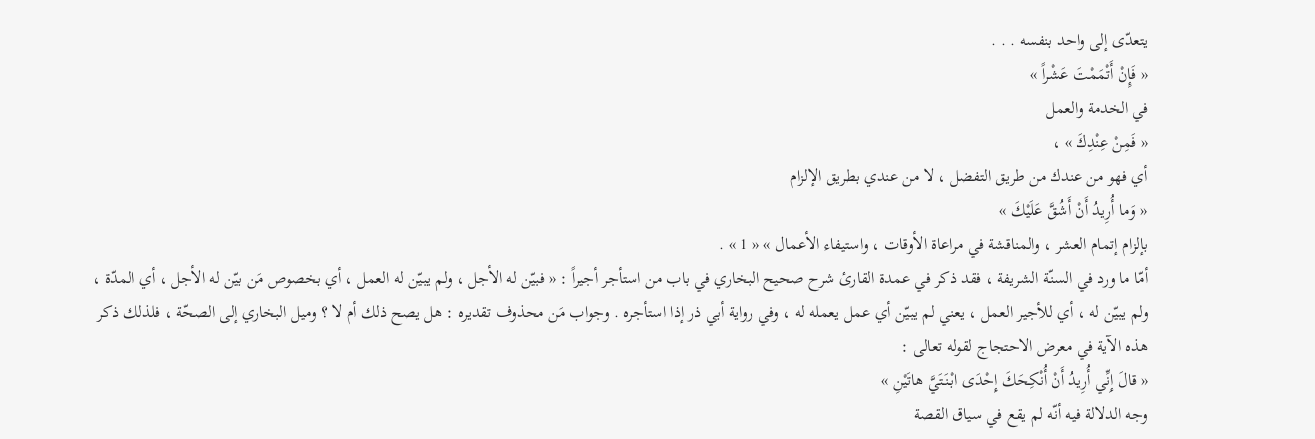يتعدّى إلى واحد بنفسه . . .
« فَإِنْ أَتْمَمْتَ عَشْراً »
في الخدمة والعمل
« فَمِنْ عِنْدِكَ » ،
أي فهو من عندك من طريق التفضل ، لا من عندي بطريق الإلزام
« وَما أُرِيدُ أَنْ أَشُقَّ عَلَيْكَ »
بإلزام إتمام العشر ، والمناقشة في مراعاة الأوقات ، واستيفاء الأعمال » « 1 » .
أمّا ما ورد في السنّة الشريفة ، فقد ذكر في عمدة القارئ شرح صحيح البخاري في باب من استأجر أجيراً : « فبيّن له الأجل ، ولم يبيّن له العمل ، أي بخصوص مَن بيّن له الأجل ، أي المدّة ، ولم يبيّن له ، أي للأجير العمل ، يعني لم يبيّن أي عمل يعمله له ، وفي رواية أبي ذر إذا استأجره . وجواب مَن محذوف تقديره : هل يصح ذلك أم لا ؟ وميل البخاري إلى الصحّة ، فلذلك ذكر هذه الآية في معرض الاحتجاج لقوله تعالى :
« قالَ إِنِّي أُرِيدُ أَنْ أُنْكِحَكَ إِحْدَى ابْنَتَيَّ هاتَيْنِ »
وجه الدلالة فيه أنّه لم يقع في سياق القصة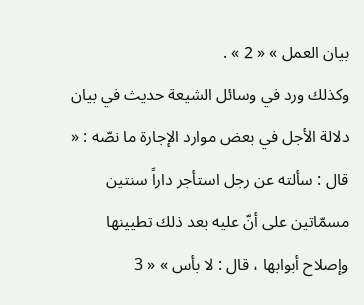بيان العمل » « 2 » .
وكذلك ورد في وسائل الشيعة حديث في بيان دلالة الأجل في بعض موارد الإجارة ما نصّه : « قال : سألته عن رجل استأجر داراً سنتين مسمّاتين على أنّ عليه بعد ذلك تطيينها وإصلاح أبوابها ، قال : لا بأس » « 3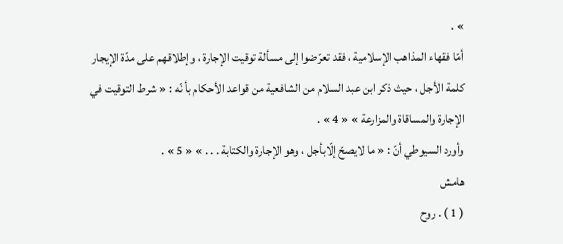» .
أمّا فقهاء المذاهب الإسلامية ، فقد تعرّضوا إلى مسألة توقيت الإجارة ، وإطلاقهم على مدّة الإيجار كلمة الأجل ، حيث ذكر ابن عبد السلام من الشافعية من قواعد الأحكام بأ نّه : « شرط التوقيت في الإجارة والمساقاة والمزارعة » « 4 » .
وأورد السيوطي أنّ : « ما لايصحّ إلّابأجل ، وهو الإجارة والكتابة . . . » « 5 » .
هامش
( 1 ) . روح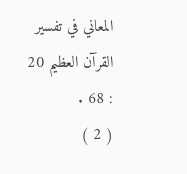المعاني في تفسير القرآن العظيم 20 : 68 .
( 2 )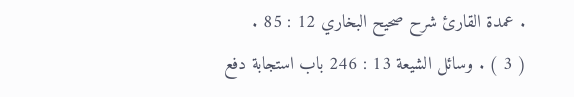. عمدة القارئ شرح صحيح البخاري 12 : 85 .
( 3 ) . وسائل الشيعة 13 : 246 باب استجابة دفع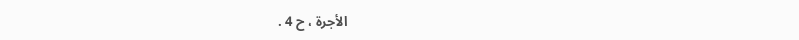الأجرة ، ح 4 .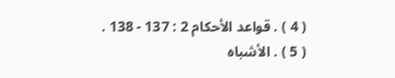( 4 ) . قواعد الأحكام 2 : 137 - 138 .
( 5 ) . الأشباه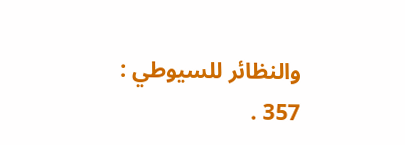والنظائر للسيوطي : 357 .